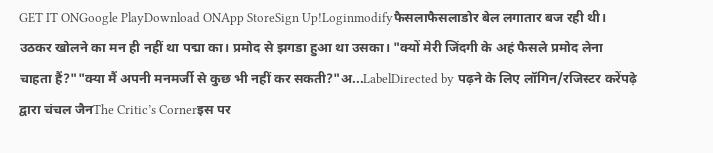GET IT ONGoogle PlayDownload ONApp StoreSign Up!Loginmodifyफैसलाफैसलाडोर बेल लगातार बज रही थी। उठकर खोलने का मन ही नहीं था पद्मा का। प्रमोद से झगडा हुआ था उसका। "क्यों मेरी जिंदगी के अहं फैसले प्रमोद लेना चाहता हैं?""क्या मैं अपनी मनमर्जी से कुछ भी नहीं कर सकती?"अ...LabelDirected by पढ़ने के लिए लॉगिन/रजिस्टर करेंपढ़े द्वारा चंचल जैनThe Critic’s Cornerइस पर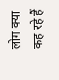लोग क्या कह रहे हैं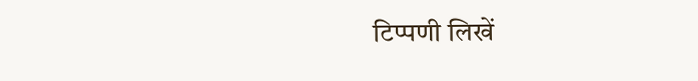टिप्पणी लिखें